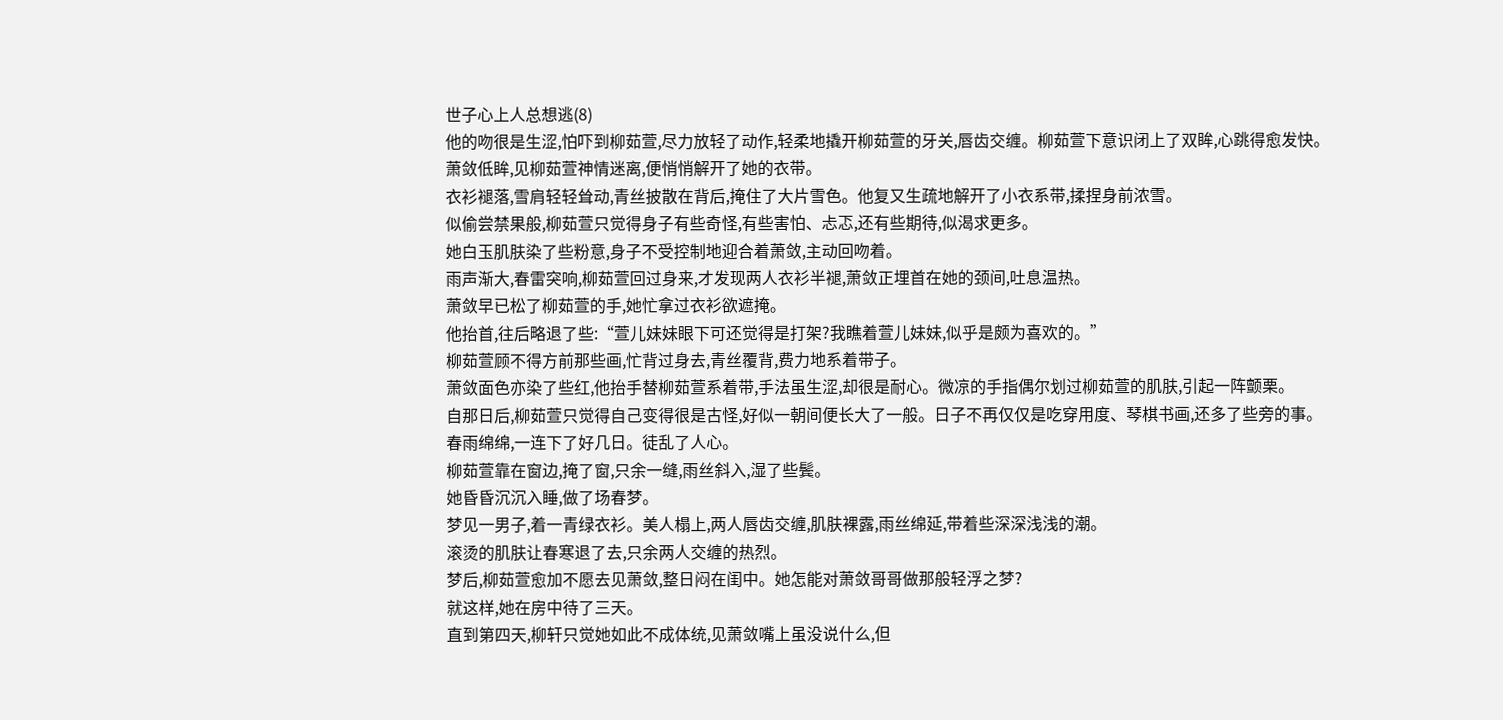世子心上人总想逃(8)
他的吻很是生涩,怕吓到柳茹萱,尽力放轻了动作,轻柔地撬开柳茹萱的牙关,唇齿交缠。柳茹萱下意识闭上了双眸,心跳得愈发快。
萧敛低眸,见柳茹萱神情迷离,便悄悄解开了她的衣带。
衣衫褪落,雪肩轻轻耸动,青丝披散在背后,掩住了大片雪色。他复又生疏地解开了小衣系带,揉捏身前浓雪。
似偷尝禁果般,柳茹萱只觉得身子有些奇怪,有些害怕、忐忑,还有些期待,似渴求更多。
她白玉肌肤染了些粉意,身子不受控制地迎合着萧敛,主动回吻着。
雨声渐大,春雷突响,柳茹萱回过身来,才发现两人衣衫半褪,萧敛正埋首在她的颈间,吐息温热。
萧敛早已松了柳茹萱的手,她忙拿过衣衫欲遮掩。
他抬首,往后略退了些:“萱儿妹妹眼下可还觉得是打架?我瞧着萱儿妹妹,似乎是颇为喜欢的。”
柳茹萱顾不得方前那些画,忙背过身去,青丝覆背,费力地系着带子。
萧敛面色亦染了些红,他抬手替柳茹萱系着带,手法虽生涩,却很是耐心。微凉的手指偶尔划过柳茹萱的肌肤,引起一阵颤栗。
自那日后,柳茹萱只觉得自己变得很是古怪,好似一朝间便长大了一般。日子不再仅仅是吃穿用度、琴棋书画,还多了些旁的事。
春雨绵绵,一连下了好几日。徒乱了人心。
柳茹萱靠在窗边,掩了窗,只余一缝,雨丝斜入,湿了些鬓。
她昏昏沉沉入睡,做了场春梦。
梦见一男子,着一青绿衣衫。美人榻上,两人唇齿交缠,肌肤裸露,雨丝绵延,带着些深深浅浅的潮。
滚烫的肌肤让春寒退了去,只余两人交缠的热烈。
梦后,柳茹萱愈加不愿去见萧敛,整日闷在闺中。她怎能对萧敛哥哥做那般轻浮之梦?
就这样,她在房中待了三天。
直到第四天,柳轩只觉她如此不成体统,见萧敛嘴上虽没说什么,但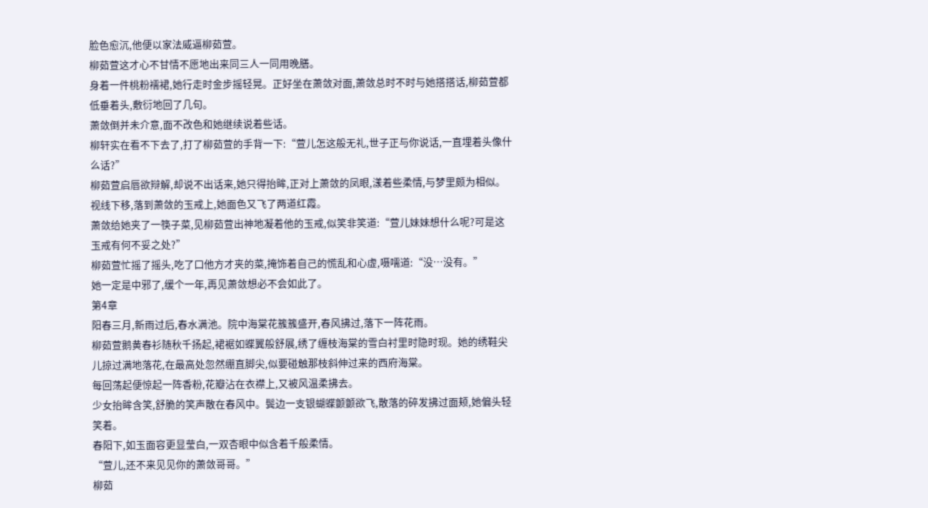脸色愈沉,他便以家法威逼柳茹萱。
柳茹萱这才心不甘情不愿地出来同三人一同用晚膳。
身着一件桃粉襦裙,她行走时金步摇轻晃。正好坐在萧敛对面,萧敛总时不时与她搭搭话,柳茹萱都低垂着头,敷衍地回了几句。
萧敛倒并未介意,面不改色和她继续说着些话。
柳轩实在看不下去了,打了柳茹萱的手背一下:“萱儿怎这般无礼,世子正与你说话,一直埋着头像什么话?”
柳茹萱启唇欲辩解,却说不出话来,她只得抬眸,正对上萧敛的凤眼,漾着些柔情,与梦里颇为相似。
视线下移,落到萧敛的玉戒上,她面色又飞了两道红霞。
萧敛给她夹了一筷子菜,见柳茹萱出神地凝着他的玉戒,似笑非笑道:“萱儿妹妹想什么呢?可是这玉戒有何不妥之处?”
柳茹萱忙摇了摇头,吃了口他方才夹的菜,掩饰着自己的慌乱和心虚,嗫嚅道:“没…没有。”
她一定是中邪了,缓个一年,再见萧敛想必不会如此了。
第4章
阳春三月,新雨过后,春水满池。院中海棠花簇簇盛开,春风拂过,落下一阵花雨。
柳茹萱鹅黄春衫随秋千扬起,裙裾如蝶翼般舒展,绣了缠枝海棠的雪白衬里时隐时现。她的绣鞋尖儿掠过满地落花,在最高处忽然绷直脚尖,似要碰触那枝斜伸过来的西府海棠。
每回荡起便惊起一阵香粉,花瓣沾在衣襟上,又被风温柔拂去。
少女抬眸含笑,舒脆的笑声散在春风中。鬓边一支银蝴蝶颤颤欲飞,散落的碎发拂过面颊,她偏头轻笑着。
春阳下,如玉面容更显莹白,一双杏眼中似含着千般柔情。
“萱儿,还不来见见你的萧敛哥哥。”
柳茹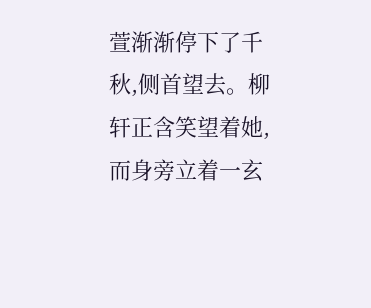萱渐渐停下了千秋,侧首望去。柳轩正含笑望着她,而身旁立着一玄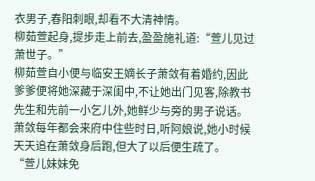衣男子,春阳刺眼,却看不大清神情。
柳茹萱起身,提步走上前去,盈盈施礼道:“萱儿见过萧世子。”
柳茹萱自小便与临安王嫡长子萧敛有着婚约,因此爹爹便将她深藏于深闺中,不让她出门见客,除教书先生和先前一小乞儿外,她鲜少与旁的男子说话。
萧敛每年都会来府中住些时日,听阿娘说,她小时候天天追在萧敛身后跑,但大了以后便生疏了。
“萱儿妹妹免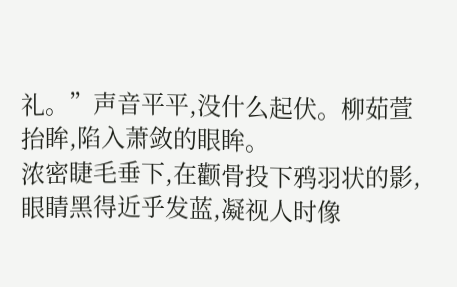礼。”声音平平,没什么起伏。柳茹萱抬眸,陷入萧敛的眼眸。
浓密睫毛垂下,在颧骨投下鸦羽状的影,眼睛黑得近乎发蓝,凝视人时像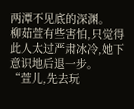两潭不见底的深渊。
柳茹萱有些害怕,只觉得此人太过严肃冰冷,她下意识地后退一步。
“萱儿,先去玩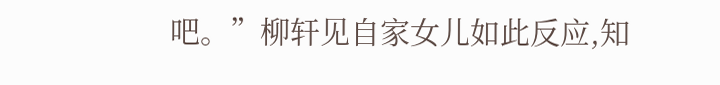吧。”柳轩见自家女儿如此反应,知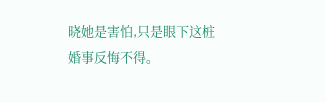晓她是害怕,只是眼下这桩婚事反悔不得。